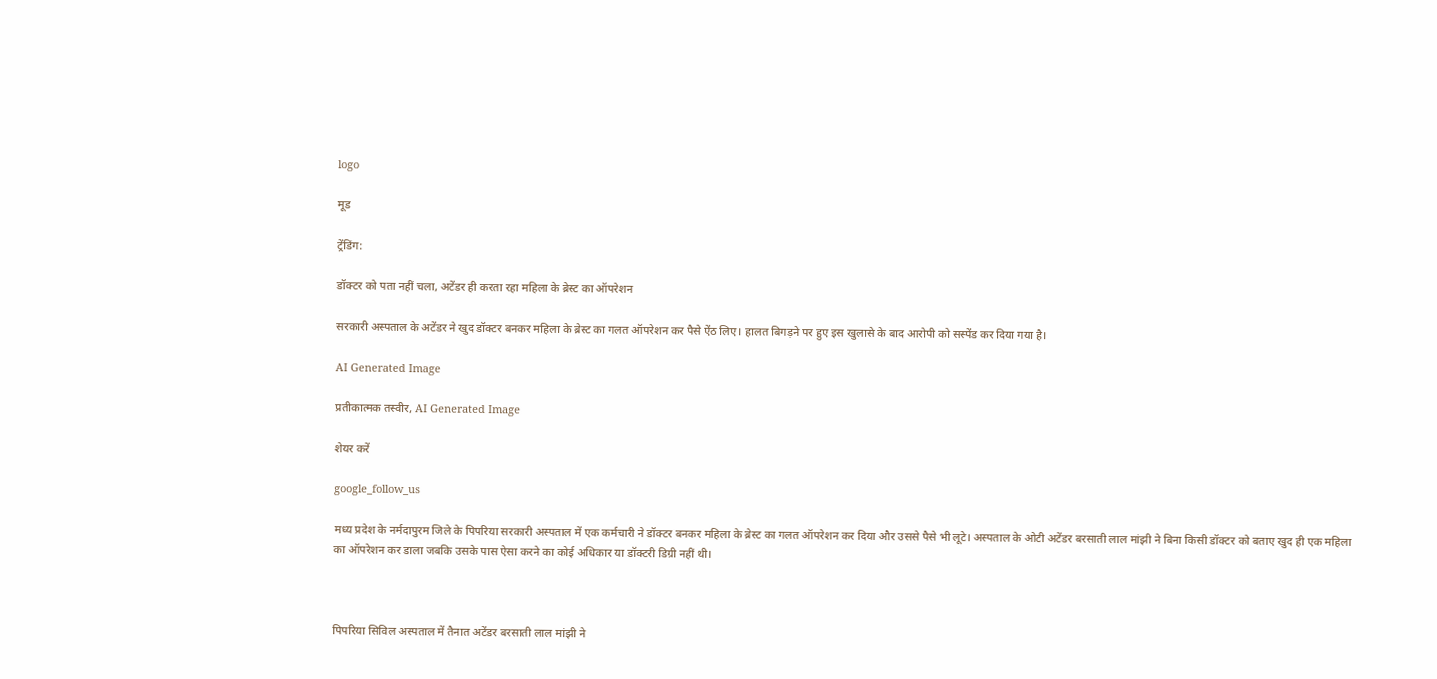logo

मूड

ट्रेंडिंग:

डॉक्टर को पता नहीं चला, अटेंडर ही करता रहा महिला के ब्रेस्ट का ऑपरेशन

सरकारी अस्पताल के अटेंडर ने खुद डॉक्टर बनकर महिला के ब्रेस्ट का गलत ऑपरेशन कर पैसे ऐंठ लिए। हालत बिगड़ने पर हुए इस खुलासे के बाद आरोपी को सस्पेंड कर दिया गया है।

AI Generated Image

प्रतीकात्मक तस्वीर, AI Generated Image

शेयर करें

google_follow_us

मध्य प्रदेश के नर्मदापुरम जिले के पिपरिया सरकारी अस्पताल में एक कर्मचारी ने डॉक्टर बनकर महिला के ब्रेस्ट का गलत ऑपरेशन कर दिया और उससे पैसे भी लूटे। अस्पताल के ओटी अटेंडर बरसाती लाल मांझी ने बिना किसी डॉक्टर को बताए खुद ही एक महिला का ऑपरेशन कर डाला जबकि उसके पास ऐसा करने का कोई अधिकार या डॉक्टरी डिग्री नहीं थी।



पिपरिया सिविल अस्पताल में तैनात अटेंडर बरसाती लाल मांझी ने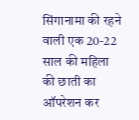सिंगानामा की रहने वाली एक 20-22 साल की महिला की छाती का ऑपरेशन कर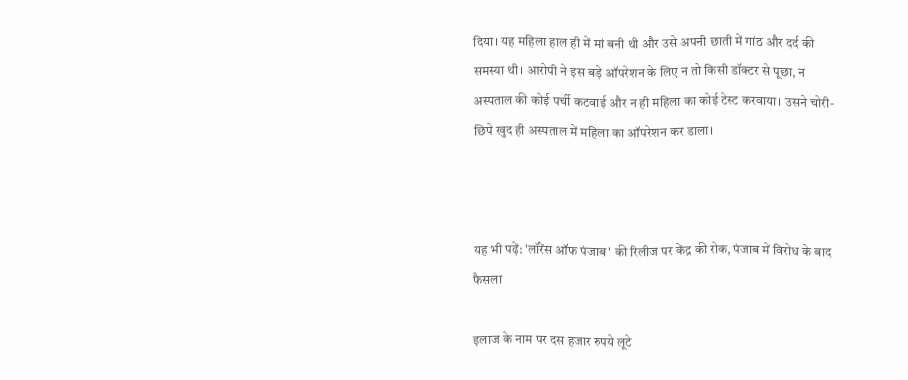दिया। यह महिला हाल ही में मां बनी थी और उसे अपनी छाती में गांठ और दर्द की समस्या थी। आरोपी ने इस बड़े ऑपरेशन के लिए न तो किसी डॉक्टर से पूछा, न अस्पताल की कोई पर्ची कटवाई और न ही महिला का कोई टेस्ट करवाया। उसने चोरी-छिपे खुद ही अस्पताल में महिला का ऑपरेशन कर डाला।



यह भी पढ़ें: 'लॉरेंस ऑफ पंजाब' की रिलीज पर केंद्र की रोक, पंजाब में विरोध के बाद फैसला

इलाज के नाम पर दस हजार रुपये लूटे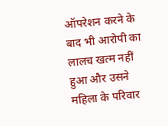ऑपरेशन करने के बाद भी आरोपी का लालच खत्म नहीं हुआ और उसने महिला के परिवार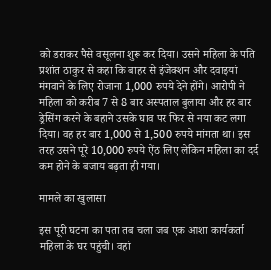को डराकर पैसे वसूलना शुरू कर दिया। उसने महिला के पति प्रशांत ठाकुर से कहा कि बाहर से इंजेक्शन और दवाइयां मंगवाने के लिए रोजाना 1,000 रुपये देने होंगे। आरोपी ने महिला को करीब 7 से 8 बार अस्पताल बुलाया और हर बार ड्रेसिंग करने के बहाने उसके घाव पर फिर से नया कट लगा दिया। वह हर बार 1,000 से 1,500 रुपये मांगता था। इस तरह उसने पूरे 10,000 रुपये ऐंठ लिए लेकिन महिला का दर्द कम होने के बजाय बढ़ता ही गया।

मामले का खुलासा

इस पूरी घटना का पता तब चला जब एक आशा कार्यकर्ता महिला के घर पहुंची। वहां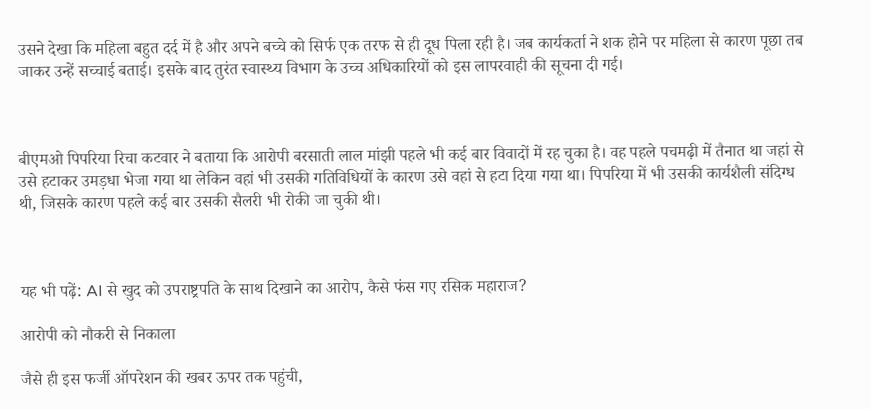उसने देखा कि महिला बहुत दर्द में है और अपने बच्चे को सिर्फ एक तरफ से ही दूध पिला रही है। जब कार्यकर्ता ने शक होने पर महिला से कारण पूछा तब जाकर उन्हें सच्चाई बताई। इसके बाद तुरंत स्वास्थ्य विभाग के उच्च अधिकारियों को इस लापरवाही की सूचना दी गई।



बीएमओ पिपरिया रिचा कटवार ने बताया कि आरोपी बरसाती लाल मांझी पहले भी कई बार विवादों में रह चुका है। वह पहले पचमढ़ी में तैनात था जहां से उसे हटाकर उमड़धा भेजा गया था लेकिन वहां भी उसकी गतिविधियों के कारण उसे वहां से हटा दिया गया था। पिपरिया में भी उसकी कार्यशैली संदिग्ध थी, जिसके कारण पहले कई बार उसकी सैलरी भी रोकी जा चुकी थी।



यह भी पढ़ें: AI से खुद को उपराष्ट्रपति के साथ दिखाने का आरोप, कैसे फंस गए रसिक महाराज?

आरोपी को नौकरी से निकाला

जैसे ही इस फर्जी ऑपरेशन की खबर ऊपर तक पहुंची,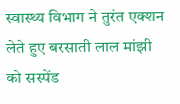स्वास्थ्य विभाग ने तुरंत एक्शन लेते हुए बरसाती लाल मांझी को सस्पेंड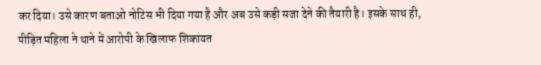कर दिया। उसे कारण बताओ नोटिस भी दिया गया है और अब उसे कड़ी सजा देने की तैयारी है। इसके साथ ही, पीड़ित महिला ने थाने में आरोपी के खिलाफ शिकायत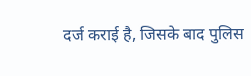दर्ज कराई है, जिसके बाद पुलिस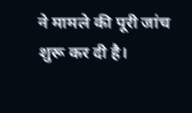ने मामले की पूरी जांच शुरू कर दी है।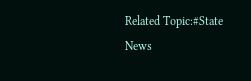Related Topic:#State News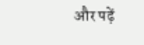और पढ़ें